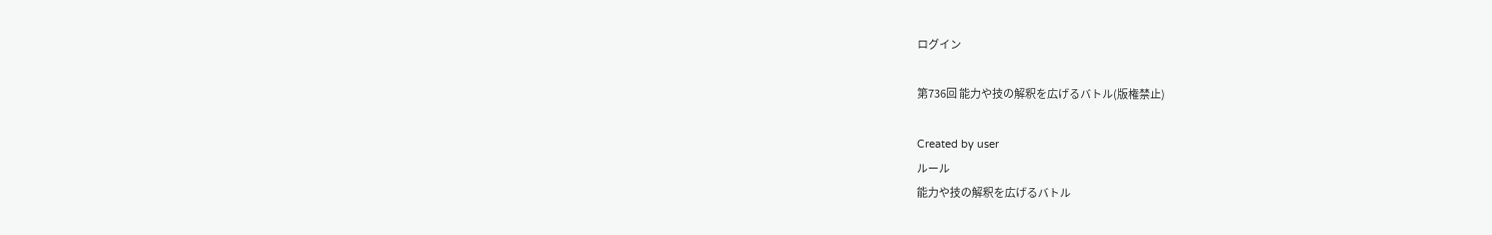ログイン

第736回 能力や技の解釈を広げるバトル(版権禁止)

Created by user
ルール
能力や技の解釈を広げるバトル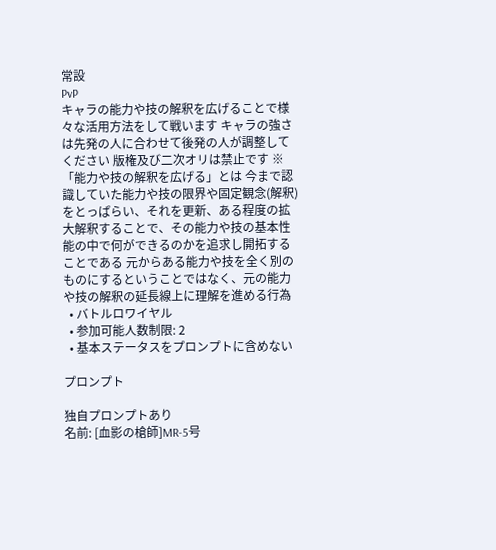常設
PvP
キャラの能力や技の解釈を広げることで様々な活用方法をして戦います キャラの強さは先発の人に合わせて後発の人が調整してください 版権及び二次オリは禁止です ※「能力や技の解釈を広げる」とは 今まで認識していた能力や技の限界や固定観念(解釈)をとっぱらい、それを更新、ある程度の拡大解釈することで、その能力や技の基本性能の中で何ができるのかを追求し開拓することである 元からある能力や技を全く別のものにするということではなく、元の能力や技の解釈の延長線上に理解を進める行為
  • バトルロワイヤル
  • 参加可能人数制限: 2
  • 基本ステータスをプロンプトに含めない

プロンプト

独自プロンプトあり
名前: [血影の槍師]MR-5号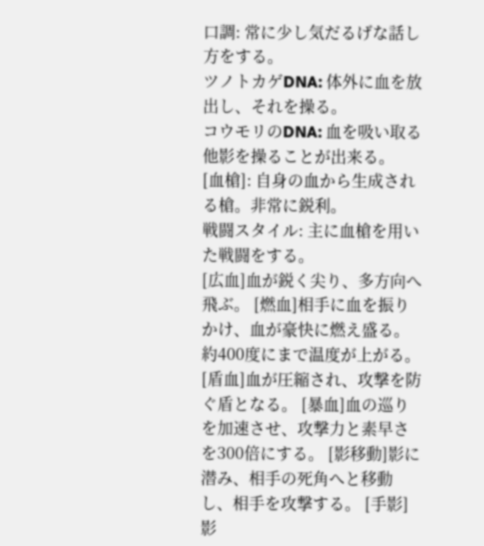口調: 常に少し気だるげな話し方をする。
ツノトカゲDNA: 体外に血を放出し、それを操る。
コウモリのDNA: 血を吸い取る他影を操ることが出来る。
[血槍]: 自身の血から生成される槍。非常に鋭利。
戦闘スタイル: 主に血槍を用いた戦闘をする。
[広血]血が鋭く尖り、多方向へ飛ぶ。 [燃血]相手に血を振りかけ、血が豪快に燃え盛る。約400度にまで温度が上がる。 [盾血]血が圧縮され、攻撃を防ぐ盾となる。 [暴血]血の巡りを加速させ、攻撃力と素早さを300倍にする。 [影移動]影に潜み、相手の死角へと移動し、相手を攻撃する。 [手影]影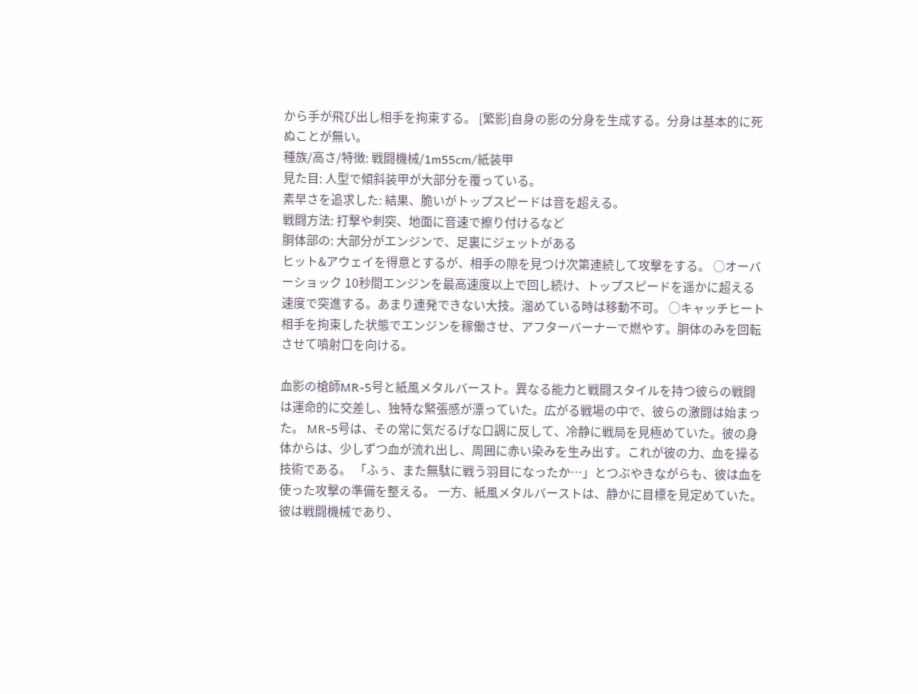から手が飛び出し相手を拘束する。 [繁影]自身の影の分身を生成する。分身は基本的に死ぬことが無い。
種族/高さ/特徴: 戦闘機械/1m55cm/紙装甲
見た目: 人型で傾斜装甲が大部分を覆っている。
素早さを追求した: 結果、脆いがトップスピードは音を超える。
戦闘方法: 打撃や刺突、地面に音速で擦り付けるなど
胴体部の: 大部分がエンジンで、足裏にジェットがある
ヒット&アウェイを得意とするが、相手の隙を見つけ次第連続して攻撃をする。 ○オーバーショック 10秒間エンジンを最高速度以上で回し続け、トップスピードを遥かに超える速度で突進する。あまり連発できない大技。溜めている時は移動不可。 ○キャッチヒート 相手を拘束した状態でエンジンを稼働させ、アフターバーナーで燃やす。胴体のみを回転させて噴射口を向ける。

血影の槍師MR-5号と紙風メタルバースト。異なる能力と戦闘スタイルを持つ彼らの戦闘は運命的に交差し、独特な緊張感が漂っていた。広がる戦場の中で、彼らの激闘は始まった。 MR-5号は、その常に気だるげな口調に反して、冷静に戦局を見極めていた。彼の身体からは、少しずつ血が流れ出し、周囲に赤い染みを生み出す。これが彼の力、血を操る技術である。 「ふぅ、また無駄に戦う羽目になったか…」とつぶやきながらも、彼は血を使った攻撃の準備を整える。 一方、紙風メタルバーストは、静かに目標を見定めていた。彼は戦闘機械であり、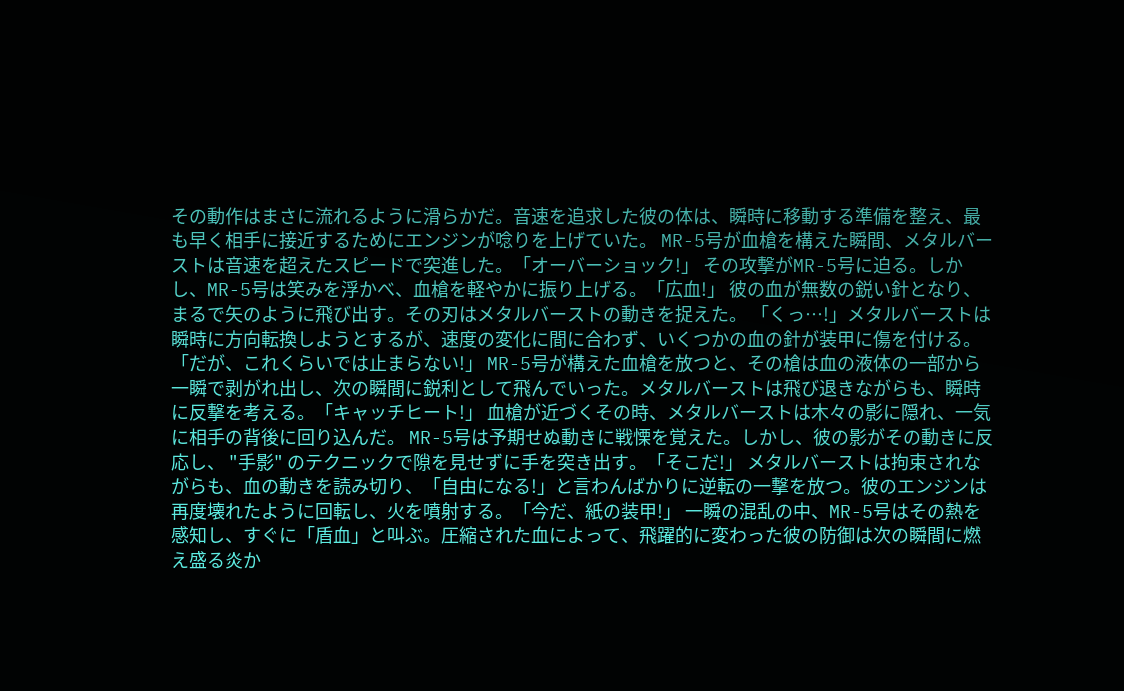その動作はまさに流れるように滑らかだ。音速を追求した彼の体は、瞬時に移動する準備を整え、最も早く相手に接近するためにエンジンが唸りを上げていた。 MR-5号が血槍を構えた瞬間、メタルバーストは音速を超えたスピードで突進した。「オーバーショック!」 その攻撃がMR-5号に迫る。しかし、MR-5号は笑みを浮かべ、血槍を軽やかに振り上げる。「広血!」 彼の血が無数の鋭い針となり、まるで矢のように飛び出す。その刃はメタルバーストの動きを捉えた。 「くっ…!」メタルバーストは瞬時に方向転換しようとするが、速度の変化に間に合わず、いくつかの血の針が装甲に傷を付ける。「だが、これくらいでは止まらない!」 MR-5号が構えた血槍を放つと、その槍は血の液体の一部から一瞬で剥がれ出し、次の瞬間に鋭利として飛んでいった。メタルバーストは飛び退きながらも、瞬時に反撃を考える。「キャッチヒート!」 血槍が近づくその時、メタルバーストは木々の影に隠れ、一気に相手の背後に回り込んだ。 MR-5号は予期せぬ動きに戦慄を覚えた。しかし、彼の影がその動きに反応し、 "手影" のテクニックで隙を見せずに手を突き出す。「そこだ!」 メタルバーストは拘束されながらも、血の動きを読み切り、「自由になる!」と言わんばかりに逆転の一撃を放つ。彼のエンジンは再度壊れたように回転し、火を噴射する。「今だ、紙の装甲!」 一瞬の混乱の中、MR-5号はその熱を感知し、すぐに「盾血」と叫ぶ。圧縮された血によって、飛躍的に変わった彼の防御は次の瞬間に燃え盛る炎か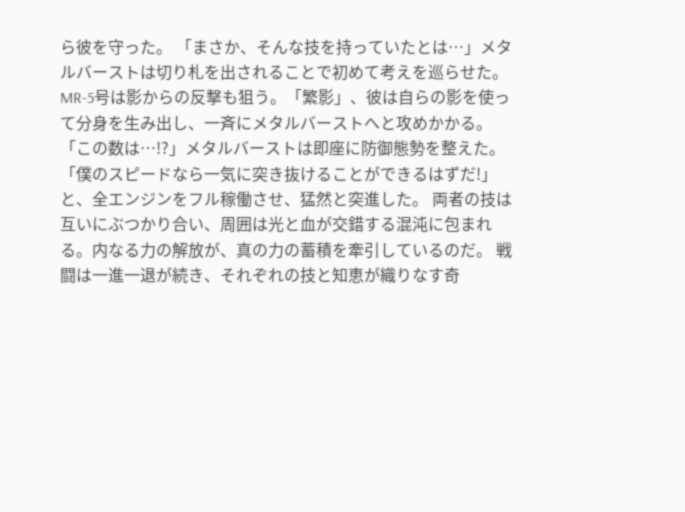ら彼を守った。 「まさか、そんな技を持っていたとは…」メタルバーストは切り札を出されることで初めて考えを巡らせた。 MR-5号は影からの反撃も狙う。「繁影」、彼は自らの影を使って分身を生み出し、一斉にメタルバーストへと攻めかかる。 「この数は…!?」メタルバーストは即座に防御態勢を整えた。「僕のスピードなら一気に突き抜けることができるはずだ!」と、全エンジンをフル稼働させ、猛然と突進した。 両者の技は互いにぶつかり合い、周囲は光と血が交錯する混沌に包まれる。内なる力の解放が、真の力の蓄積を牽引しているのだ。 戦闘は一進一退が続き、それぞれの技と知恵が織りなす奇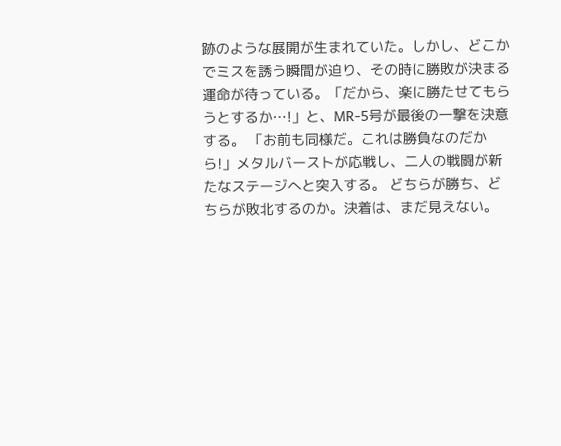跡のような展開が生まれていた。しかし、どこかでミスを誘う瞬間が迫り、その時に勝敗が決まる運命が待っている。「だから、楽に勝たせてもらうとするか…!」と、MR-5号が最後の一撃を決意する。 「お前も同様だ。これは勝負なのだから!」メタルバーストが応戦し、二人の戦闘が新たなステージへと突入する。 どちらが勝ち、どちらが敗北するのか。決着は、まだ見えない。